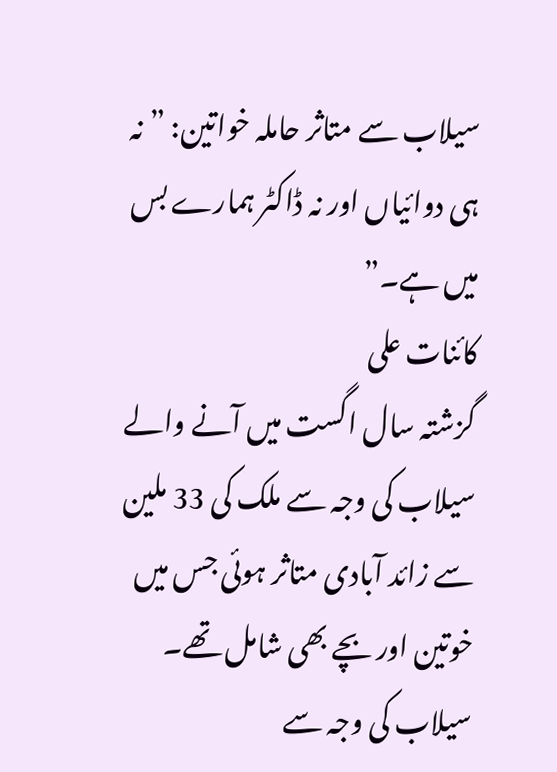سیلاب سے متاثر حاملہ خواتین: ”نہ ہی دوائیاں اور نہ ڈاکٹر ہمارے بس میں ہے۔”
کائنات علی
گزشتہ سال اگست میں آنے والے سیلاب کی وجہ سے ملک کی 33 ملین سے زائد آبادی متاثر ہوئی جس میں خوتین اور بچے بھی شامل تھے۔ سیلاب کی وجہ سے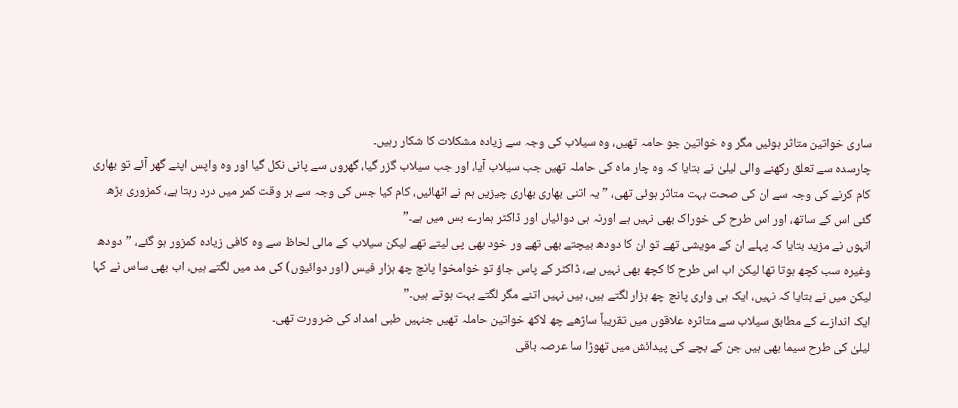ساری خواتین متاثر ہوئیں مگر وہ خواتین جو حامہ تھیں، وہ سیلاب کی وجہ سے زیادہ مشکلات کا شکار رہیں۔
چارسدہ سے تعلق رکھنے والی لیلیٰ نے بتایا کہ وہ چار ماہ کی حاملہ تھیں جب سیلاب آیا، اور جب سیلاب گزر گیا، گھروں سے پانی نکل گیا اور وہ واپس اپنے گھر آئے تو بھاری کام کرنے کی وجہ سے ان کی صحت بہت متاثر ہوئی تھی، ”یہ اتنی بھاری بھاری چیزیں ہم نے اٹھائیں، کام کیا جس کی وجہ سے ہر وقت کمر میں درد رہتا ہے، کمزوری بڑھ گئی اس کے ساتھ، اور اس طرح کی خوراک بھی نہیں ہے اورنہ ہی دوائیاں اور ڈاکٹر ہمارے بس میں ہے۔”
انہوں نے مزید بتایا کہ پہلے ان کے مویشی تھے تو ان کا دودھ بیچتے بھی تھے ور خود بھی پی لیتے تھے لیکن سیلاب کے مالی لحاظ سے وہ کافی زیادہ کمزور ہو گئے، ”دودھ وغیرہ سب کچھ ہوتا تھا لیکن اب اس طرح کا کچھ بھی نہیں ہے، ڈاکٹر کے پاس جاؤ تو خوامخوا پانچ چھ ہزار فیس (اور دوائیوں) کی مد میں لگتے ہیں، اب بھی ساس نے کہا لیکن میں نے بتایا کہ نہیں، ایک ہی واری پانچ چھ ہزار لگتے ہیں، ہیں نہیں اتنے مگر لگتے بہت ہوتے ہیں۔”
ایک اندازے کے مطابق سیلاب سے متاثرہ علاقوں میں تقریباً ساڑھے چھ لاکھ خواتین حاملہ تھیں جنہیں طبی امداد کی ضرورت تھی۔
لیلیٰ کی طرح سیما بھی ہیں جن کے بچے کی پیدائش میں تھوڑا سا عرصہ باقی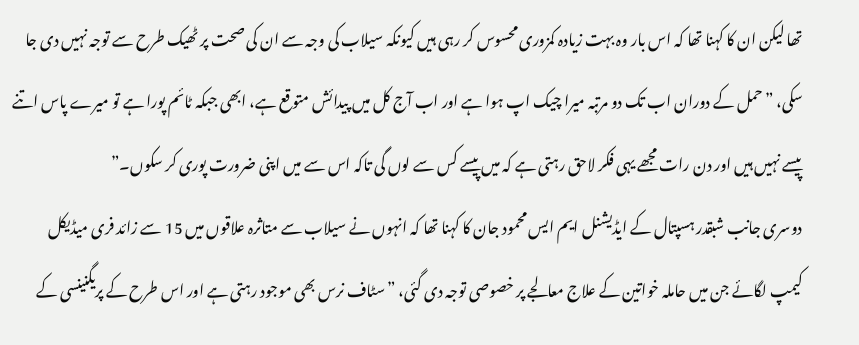تھا لیکن ان کا کہنا تھا کہ اس بار وہ بہت زیادہ کمزوری محسوس کر رہی ہیں کیونکہ سیلاب کی وجہ سے ان کی صحت پر ٹھیک طرح سے توجہ نہیں دی جا سکی، ”حمل کے دوران اب تک دو مرتبہ میرا چیک اپ ہوا ہے اور اب آج کل میں پیدائش متوقع ہے، ابھی جبکہ ٹائم پورا ہے تو میرے پاس اتنے پیسے نہیں ہیں اور دن رات مجھے یہی فکر لاحق رہتی ہے کہ میں پیسے کس سے لوں گی تاکہ اس سے میں اپنی ضرورت پوری کر سکوں۔”
دوسری جانب شبقدر ہسپتال کے ایڈیشنل ایم ایس محمود جان کا کہنا تھا کہ انہوں نے سیلاب سے متاثرہ علاقوں میں 15 سے زائد فری میڈیکل کیمپ لگائے جن میں حاملہ خواتین کے علاج معالجے پر خصوصی توجہ دی گئی، ”سٹاف نرس بھی موجود رہتی ہے اور اس طرح کے پریگنینسی کے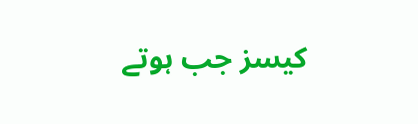کیسز جب ہوتے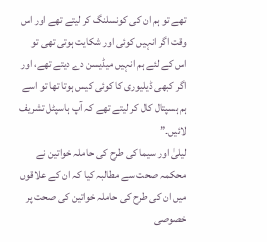تھے تو ہم ان کی کونسلنگ کر لیتے تھے اور اس وقت اگر انہیں کوئی اور شکایت ہوتی تھی تو اس کے لئے ہم انہیں میڈیسن دے دیتے تھے، اور اگر کبھی ڈیلیوری کا کوئی کیس ہوتا تھا تو اسے ہم ہسپتال کال کر لیتے تھے کہ آپ ہاسپٹل تشریف لائیں۔”
لیلیٰ اور سیما کی طرح کی حاملہ خواتین نے محکمہ صحت سے مطالبہ کیا کہ ان کے علاقوں میں ان کی طرح کی حاملہ خواتین کی صحت پر خصوصی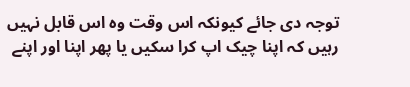توجہ دی جائے کیونکہ اس وقت وہ اس قابل نہیں رہیں کہ اپنا چیک اپ کرا سکیں یا پھر اپنا اور اپنے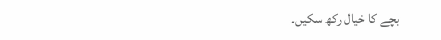بچے کا خیال رکھ سکیں۔